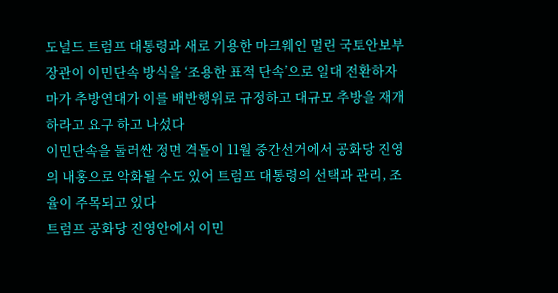도널드 트럼프 대통령과 새로 기용한 마크웨인 멀린 국토안보부 장관이 이민단속 방식을 ‘조용한 표적 단속’으로 일대 전환하자 마가 추방연대가 이를 배반행위로 규정하고 대규모 추방을 재개하라고 요구 하고 나섰다
이민단속을 둘러싼 정면 격돌이 11월 중간선거에서 공화당 진영의 내홍으로 악화될 수도 있어 트럼프 대통령의 선택과 관리, 조율이 주목되고 있다
트럼프 공화당 진영안에서 이민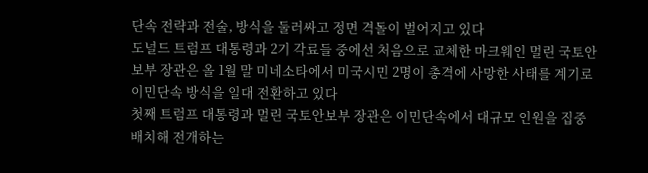단속 전략과 전술, 방식을 둘러싸고 정면 격돌이 벌어지고 있다
도널드 트럼프 대통령과 2기 각료들 중에선 처음으로 교체한 마크웨인 멀린 국토안보부 장관은 올 1월 말 미네소타에서 미국시민 2명이 총격에 사망한 사태를 계기로 이민단속 방식을 일대 전환하고 있다
첫째 트럼프 대통령과 멀린 국토안보부 장관은 이민단속에서 대규모 인원을 집중 배치해 전개하는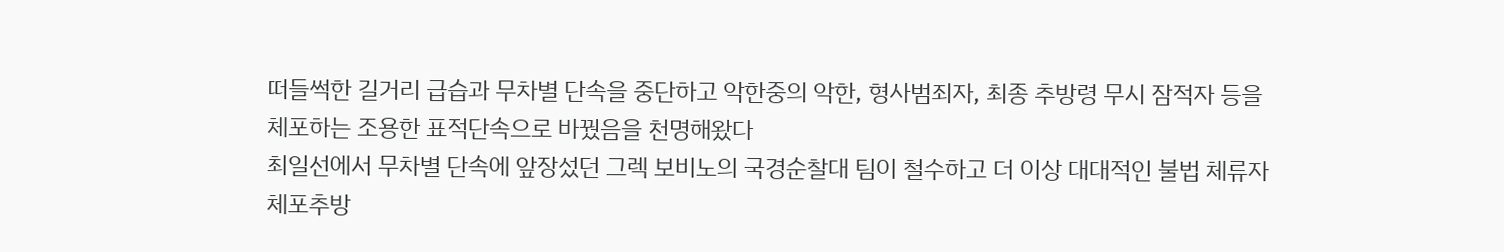떠들썩한 길거리 급습과 무차별 단속을 중단하고 악한중의 악한, 형사범죄자, 최종 추방령 무시 잠적자 등을 체포하는 조용한 표적단속으로 바꿨음을 천명해왔다
최일선에서 무차별 단속에 앞장섰던 그렉 보비노의 국경순찰대 팀이 철수하고 더 이상 대대적인 불법 체류자 체포추방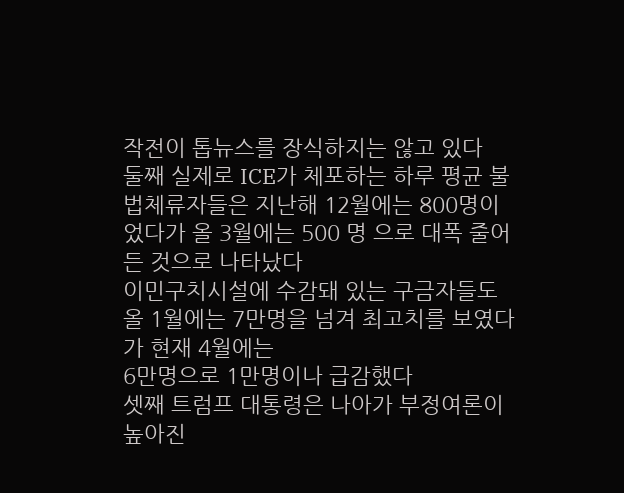작전이 톱뉴스를 장식하지는 않고 있다
둘째 실제로 ICE가 체포하는 하루 평균 불법체류자들은 지난해 12월에는 800명이었다가 올 3월에는 500 명 으로 대폭 줄어든 것으로 나타났다
이민구치시설에 수감돼 있는 구금자들도 올 1월에는 7만명을 넘겨 최고치를 보였다가 현재 4월에는
6만명으로 1만명이나 급감했다
셋째 트럼프 대통령은 나아가 부정여론이 높아진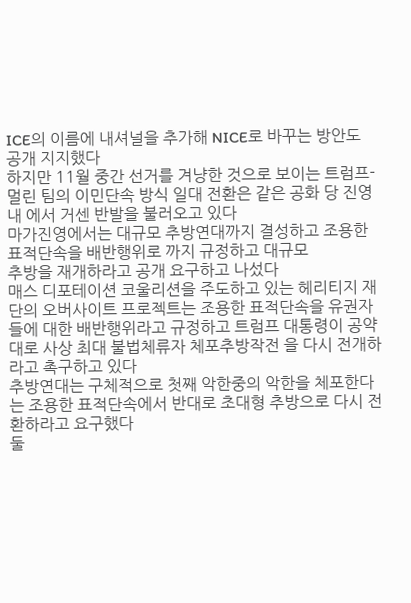ICE의 이름에 내셔널을 추가해 NICE로 바꾸는 방안도 공개 지지했다
하지만 11월 중간 선거를 겨냥한 것으로 보이는 트럼프-멀린 팀의 이민단속 방식 일대 전환은 같은 공화 당 진영내 에서 거센 반발을 불러오고 있다
마가진영에서는 대규모 추방연대까지 결성하고 조용한 표적단속을 배반행위로 까지 규정하고 대규모
추방을 재개하라고 공개 요구하고 나섰다
매스 디포테이션 코울리션을 주도하고 있는 헤리티지 재단의 오버사이트 프로젝트는 조용한 표적단속을 유권자들에 대한 배반행위라고 규정하고 트럼프 대통령이 공약대로 사상 최대 불법체류자 체포추방작전 을 다시 전개하라고 촉구하고 있다
추방연대는 구체적으로 첫째 악한중의 악한을 체포한다는 조용한 표적단속에서 반대로 초대형 추방으로 다시 전환하라고 요구했다
둘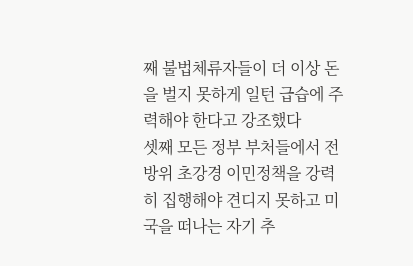째 불법체류자들이 더 이상 돈을 벌지 못하게 일턴 급습에 주력해야 한다고 강조했다
셋째 모든 정부 부처들에서 전방위 초강경 이민정책을 강력히 집행해야 견디지 못하고 미국을 떠나는 자기 추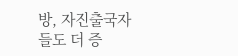방, 자진출국자들도 더 증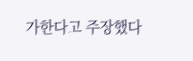가한다고 주장했다